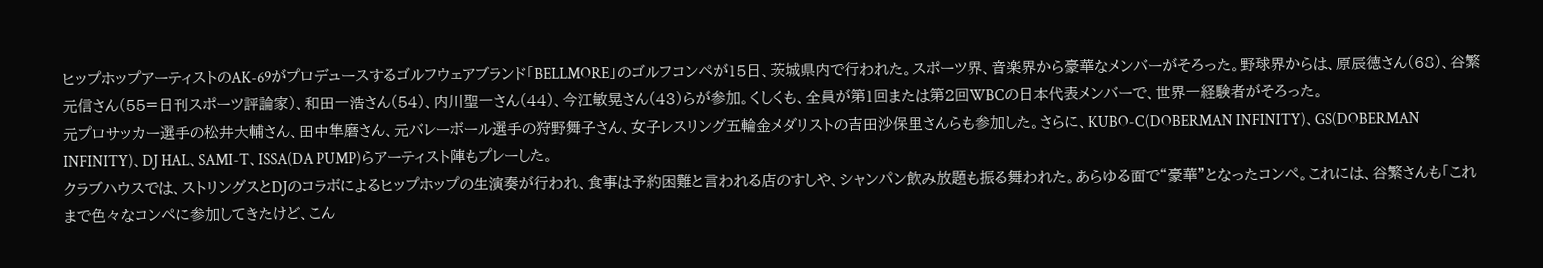ヒップホップアーティストのAK-69がプロデュースするゴルフウェアブランド「BELLMORE」のゴルフコンペが15日、茨城県内で行われた。スポーツ界、音楽界から豪華なメンバーがそろった。野球界からは、原辰徳さん(68)、谷繁元信さん(55=日刊スポーツ評論家)、和田一浩さん(54)、内川聖一さん(44)、今江敏晃さん(43)らが参加。くしくも、全員が第1回または第2回WBCの日本代表メンバーで、世界一経験者がそろった。
元プロサッカー選手の松井大輔さん、田中隼磨さん、元バレーボール選手の狩野舞子さん、女子レスリング五輪金メダリストの吉田沙保里さんらも参加した。さらに、KUBO-C(DOBERMAN INFINITY)、GS(DOBERMAN INFINITY)、DJ HAL、SAMI-T、ISSA(DA PUMP)らアーティスト陣もプレーした。
クラブハウスでは、ストリングスとDJのコラボによるヒップホップの生演奏が行われ、食事は予約困難と言われる店のすしや、シャンパン飲み放題も振る舞われた。あらゆる面で“豪華”となったコンペ。これには、谷繁さんも「これまで色々なコンペに参加してきたけど、こん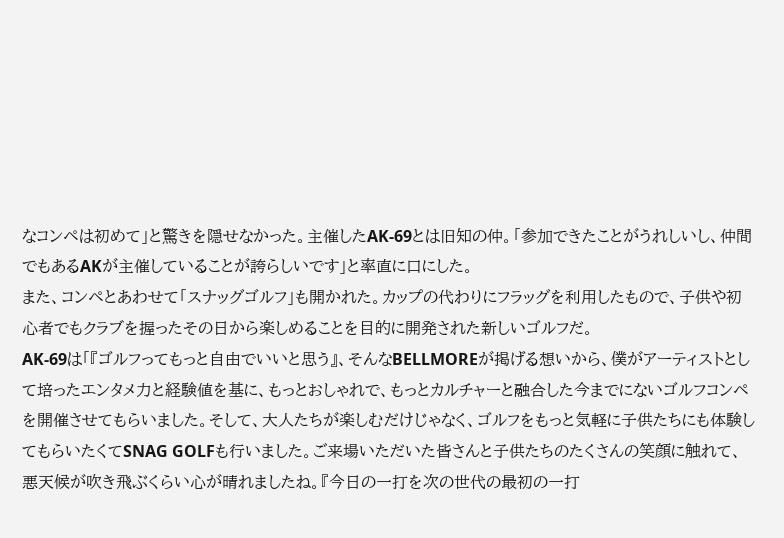なコンペは初めて」と驚きを隠せなかった。主催したAK-69とは旧知の仲。「参加できたことがうれしいし、仲間でもあるAKが主催していることが誇らしいです」と率直に口にした。
また、コンペとあわせて「スナッグゴルフ」も開かれた。カップの代わりにフラッグを利用したもので、子供や初心者でもクラブを握ったその日から楽しめることを目的に開発された新しいゴルフだ。
AK-69は「『ゴルフってもっと自由でいいと思う』、そんなBELLMOREが掲げる想いから、僕がアーティストとして培ったエンタメ力と経験値を基に、もっとおしゃれで、もっとカルチャーと融合した今までにないゴルフコンペを開催させてもらいました。そして、大人たちが楽しむだけじゃなく、ゴルフをもっと気軽に子供たちにも体験してもらいたくてSNAG GOLFも行いました。ご来場いただいた皆さんと子供たちのたくさんの笑顔に触れて、悪天候が吹き飛ぶくらい心が晴れましたね。『今日の一打を次の世代の最初の一打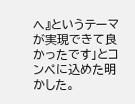へ』というテーマが実現できて良かったです」とコンペに込めた明かした。